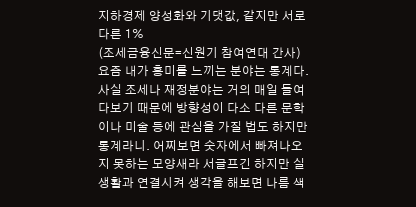지하경제 양성화와 기댓값, 같지만 서로 다른 1%
(조세금융신문=신원기 참여연대 간사) 요즘 내가 흥미를 느끼는 분야는 통계다. 사실 조세나 재정분야는 거의 매일 들여다보기 때문에 방향성이 다소 다른 문학이나 미술 등에 관심을 가질 법도 하지만 통계라니. 어찌보면 숫자에서 빠져나오지 못하는 모양새라 서글프긴 하지만 실생활과 연결시켜 생각을 해보면 나름 색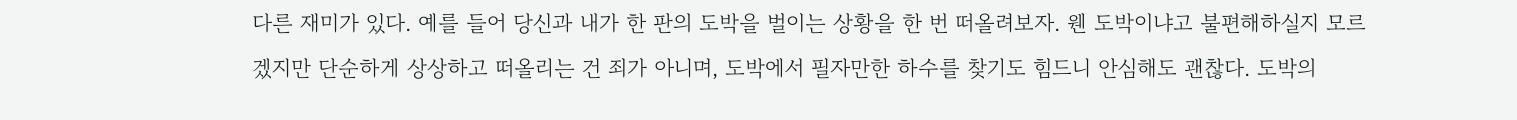다른 재미가 있다. 예를 들어 당신과 내가 한 판의 도박을 벌이는 상황을 한 번 떠올려보자. 웬 도박이냐고 불편해하실지 모르겠지만 단순하게 상상하고 떠올리는 건 죄가 아니며, 도박에서 필자만한 하수를 찾기도 힘드니 안심해도 괜찮다. 도박의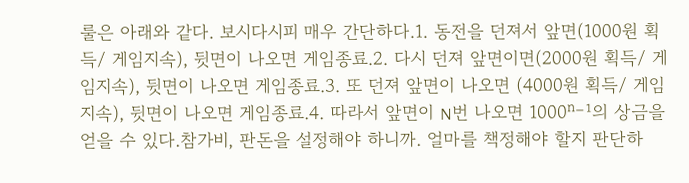룰은 아래와 같다. 보시다시피 매우 간단하다.1. 동전을 던져서 앞면(1000원 획득/ 게임지속), 뒷면이 나오면 게임종료.2. 다시 던져 앞면이면(2000원 획득/ 게임지속), 뒷면이 나오면 게임종료.3. 또 던져 앞면이 나오면 (4000원 획득/ 게임지속), 뒷면이 나오면 게임종료.4. 따라서 앞면이 N번 나오면 1000ⁿ⁻¹의 상금을 얻을 수 있다.참가비, 판돈을 설정해야 하니까. 얼마를 책정해야 할지 판단하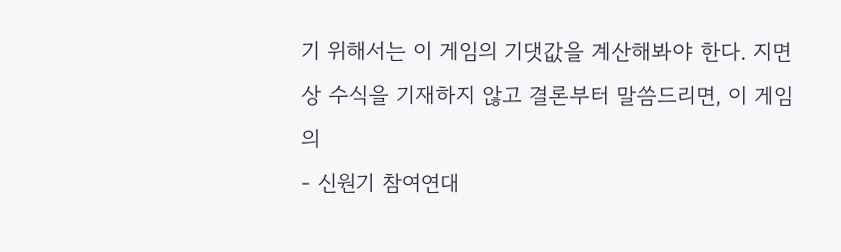기 위해서는 이 게임의 기댓값을 계산해봐야 한다. 지면상 수식을 기재하지 않고 결론부터 말씀드리면, 이 게임의
- 신원기 참여연대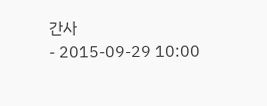간사
- 2015-09-29 10:00